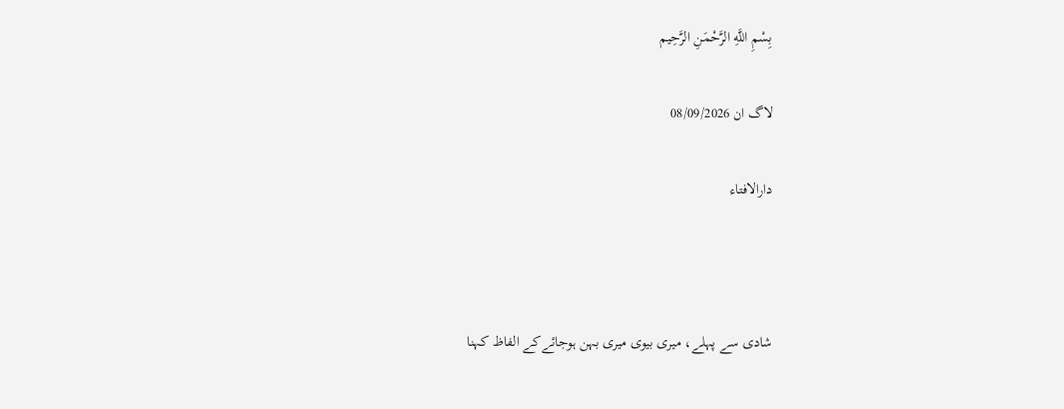بِسْمِ اللَّهِ الرَّحْمَنِ الرَّحِيم

لاگ ان 08/09/2026

دارالافتاء



شادی سے پہلے، میری بیوی میری بہن ہوجائےکے الفاظ کہنا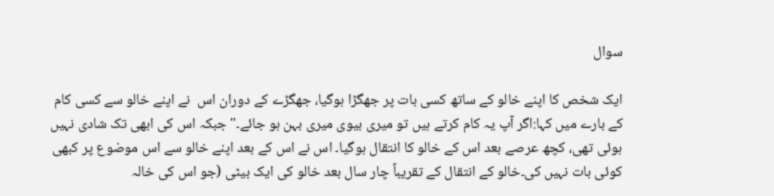سوال

ایک شخص کا اپنے خالو کے ساتھ کسی بات پر جھگڑا ہوگیا، جھگڑے کے دوران اس  نے اپنے خالو سے كسی كام كے بارے ميں کہا:اگر آپ یہ کام کرتے ہیں تو میری بیوی میری بہن ہو جائے۔" جبکہ اس کی ابھی تک شادی نہیں ہوئی تھی، کچھ عرصے بعد اس کے خالو کا انتقال ہوگیا۔ اس نے اس کے بعد اپنے خالو سے اس موضوع پر کبھی کوئی بات نہیں کی۔خالو کے انتقال کے تقریباً چار سال بعد خالو کی ایک بیٹی (جو اس کی خالہ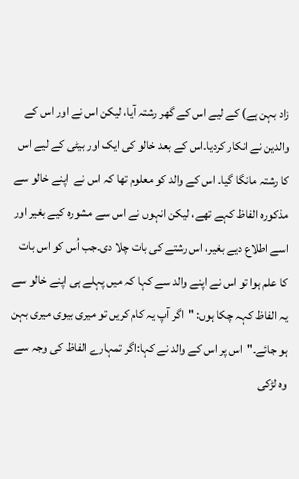زاد بہن ہے) کے لیے اس کے گھر رشتہ آیا، لیکن اس نے اور اس کے والدین نے انکار کردیا۔اس کے بعد خالو کی ایک اور بیٹی کے لیے اس کا رشتہ مانگا گیا۔ اس کے والد کو معلوم تھا کہ اس نے  اپنے خالو سے مذکورہ الفاظ کہے تھے، لیکن انہوں نے اس سے مشورہ کیے بغیر اور اسے اطلاع دیے بغیر، اس رشتے کی بات چلا دی۔جب اُس کو اس بات کا علم ہوا تو اس نے اپنے والد سے کہا کہ میں پہلے ہی اپنے خالو سے یہ الفاظ کہہ چکا ہوں: "اگر آپ یہ کام کریں تو میری بیوی میری بہن ہو جائے۔"اس پر اس کے والد نے کہا:اگر تمہارے الفاظ کی وجہ سے وہ لڑکی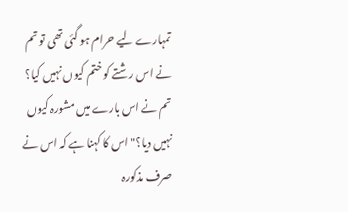تمہارے لیے حرام ہو گئی تھی تو تم نے اس رشتے کو ختم کیوں نہیں کیا؟ تم نے اس بارے میں مشورہ کیوں نہیں دیا؟"اس کا کہنا ہے کہ اس نے صرف مذکورہ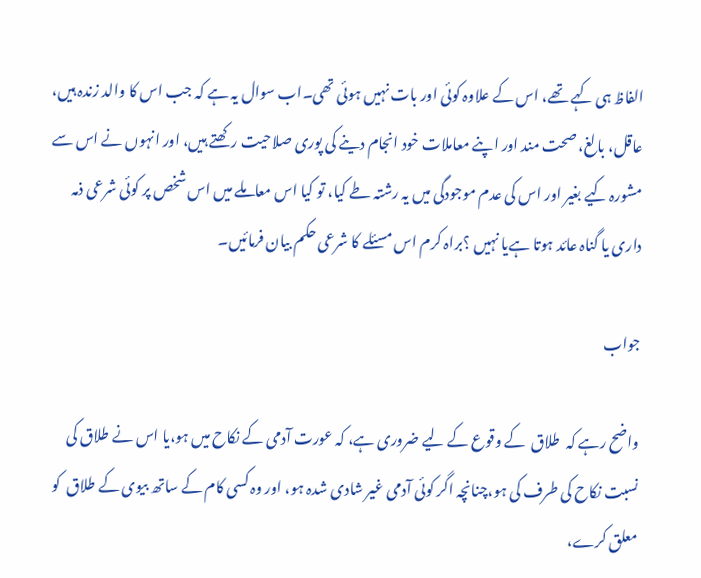الفاظ ہی کہے تھے، اس کے علاوہ کوئی اور بات نہیں ہوئی تھی۔اب سوال یہ ہے کہ جب اس کا والد زندہ ہیں، عاقل، بالغ، صحت مند اور اپنے معاملات خود انجام دینے کی پوری صلاحیت رکھتے ہیں، اور انہوں نے اس سے مشورہ کیے بغیر اور اس کی عدم موجودگی میں یہ رشتہ طے کیا، تو کیا اس معاملے میں اس شخص پر کوئی شرعی ذمہ داری یا گناہ عائد ہوتا ہےیا نہیں ؟براہ کرم اس مسئلے کا شرعی حکم بیان فرمائیں۔

جواب

واضح رہے کہ  طلاق  کے وقوع کے لیے ضروری ہے، کہ عورت آدمی کے نکاح میں ہو،يا اس نے طلاق کی نسبت نکاح کی طرف کی ہو،چنانچہ اگر کوئی آدمی غیر شادی شدہ ہو، اور وہ کسی کام کے ساتھ بیوی کے طلاق  کو معلق کرے،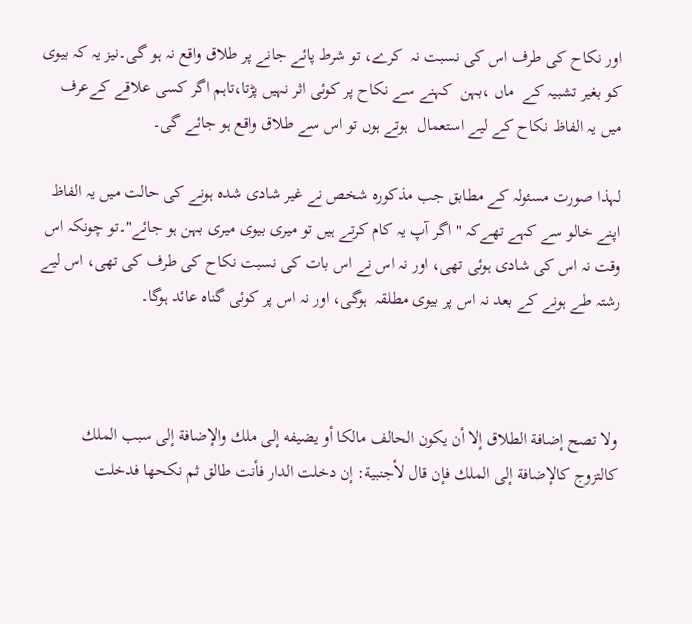اور نکاح کی طرف اس کی نسبت نہ  کرے، تو شرط پائے جانے پر طلاق واقع نہ ہو گی۔نیز یہ کہ بیوی کو بغیر تشبیہ کے  ماں ،بہن  کہنے سے نکاح پر کوئی اثر نہیں پڑتا،تاہم اگر کسی علاقے کےعرف میں یہ الفاظ نکاح کے لیے استعمال  ہوتے ہوں تو اس سے طلاق واقع ہو جائے گی۔

لہذا صورت مسئولہ کے مطابق جب مذکورہ شخص نے غیر شادی شدہ ہونے کی حالت میں یہ الفاظ اپنے خالو سے کہے تھےکہ " اگر آپ یہ کام کرتے ہیں تو میری بیوی میری بہن ہو جائے"۔تو چونکہ اس وقت نہ اس کی شادی ہوئی تھی، اور نہ اس نے اس بات کی نسبت نکاح کی طرف کی تھی، اس لیے رشتہ طے ہونے کے بعد نہ اس پر بیوی مطلقہ  ہوگی، اور نہ اس پر کوئی گناہ عائد ہوگا۔



ولا تصح إضافة الطلاق إلا أن يكون الحالف مالكا أو يضيفه إلى ملك والإضافة إلى سبب الملك كالتزوج كالإضافة إلى الملك فإن قال لأجنبية: إن دخلت الدار فأنت طالق ثم نكحها فدخلت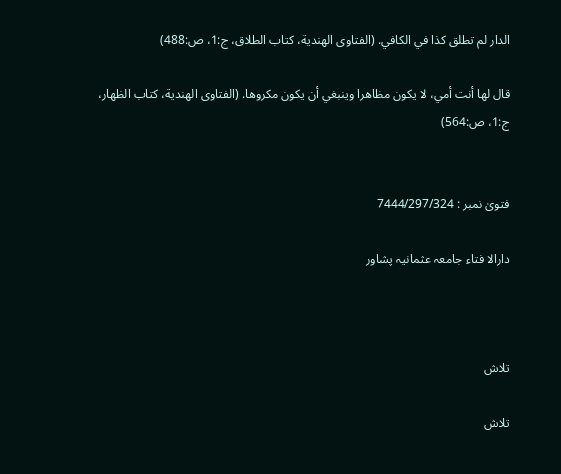الدار لم تطلق كذا في الكافي. (الفتاوى الهندية، كتاب الطلاق، ج:1، ص:488)

قال لها أنت أمي، لا يكون مظاهرا وينبغي أن يكون مكروها. (الفتاوى الهندية، كتاب الظهار، ج:1، ص:564)


فتویٰ نمبر : 7444/297/324

دارالا فتاء جامعہ عثمانیہ پشاور



تلاش

تلاش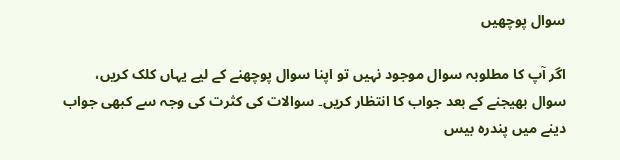سوال پوچھیں

اگر آپ کا مطلوبہ سوال موجود نہیں تو اپنا سوال پوچھنے کے لیے یہاں کلک کریں، سوال بھیجنے کے بعد جواب کا انتظار کریں۔ سوالات کی کثرت کی وجہ سے کبھی جواب دینے میں پندرہ بیس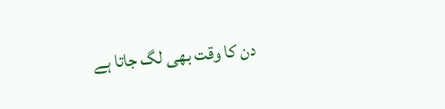دن کا وقت بھی لگ جاتا ہے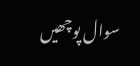سوال پوچھیں